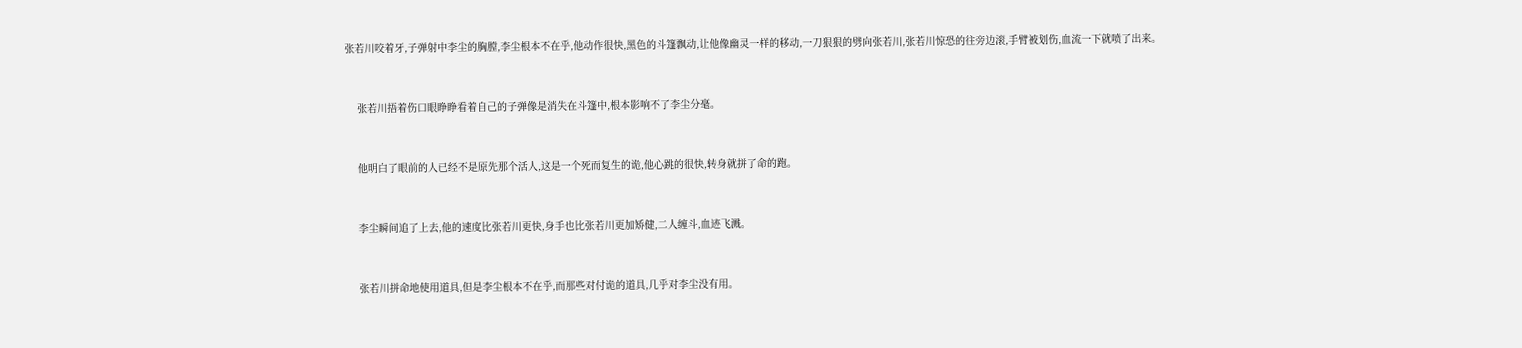张若川咬着牙,子弹射中李尘的胸膛,李尘根本不在乎,他动作很快,黑色的斗篷飘动,让他像幽灵一样的移动,一刀狠狠的劈向张若川,张若川惊恐的往旁边滚,手臂被划伤,血流一下就喷了出来。


    张若川捂着伤口眼睁睁看着自己的子弹像是消失在斗篷中,根本影响不了李尘分毫。


    他明白了眼前的人已经不是原先那个活人,这是一个死而复生的诡,他心跳的很快,转身就拼了命的跑。


    李尘瞬间追了上去,他的速度比张若川更快,身手也比张若川更加矫健,二人缠斗,血迹飞溅。


    张若川拼命地使用道具,但是李尘根本不在乎,而那些对付诡的道具,几乎对李尘没有用。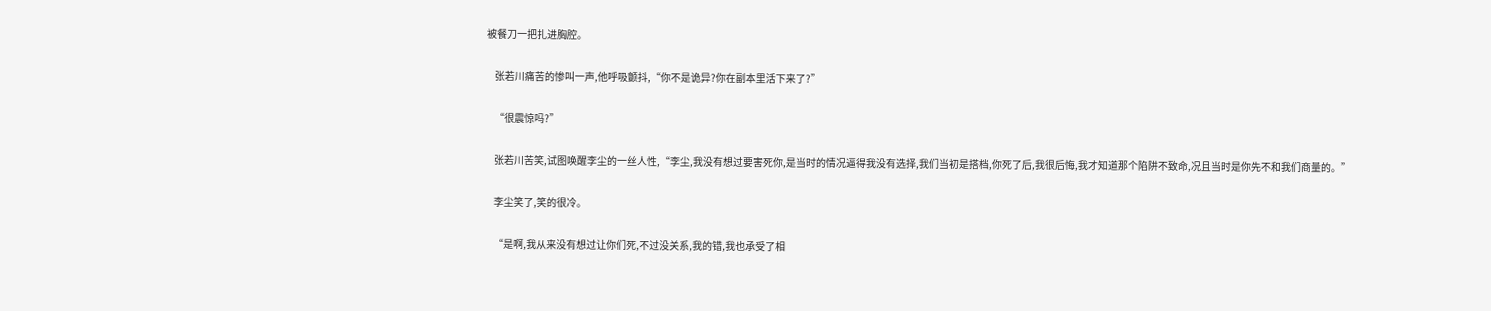被餐刀一把扎进胸腔。


    张若川痛苦的惨叫一声,他呼吸颤抖,“你不是诡异?你在副本里活下来了?”


    “很震惊吗?”


    张若川苦笑,试图唤醒李尘的一丝人性,“李尘,我没有想过要害死你,是当时的情况逼得我没有选择,我们当初是搭档,你死了后,我很后悔,我才知道那个陷阱不致命,况且当时是你先不和我们商量的。”


    李尘笑了,笑的很冷。


    “是啊,我从来没有想过让你们死,不过没关系,我的错,我也承受了相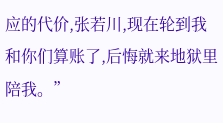应的代价,张若川,现在轮到我和你们算账了,后悔就来地狱里陪我。”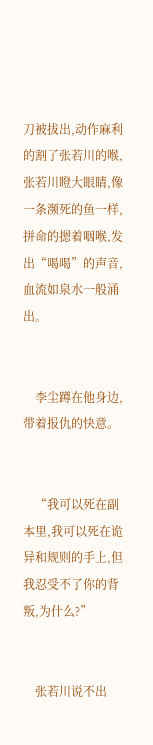刀被拔出,动作麻利的割了张若川的喉,张若川瞪大眼睛,像一条濒死的鱼一样,拼命的摁着咽喉,发出“喝喝”的声音,血流如泉水一般涌出。


    李尘蹲在他身边,带着报仇的快意。


    “我可以死在副本里,我可以死在诡异和规则的手上,但我忍受不了你的背叛,为什么?”


    张若川说不出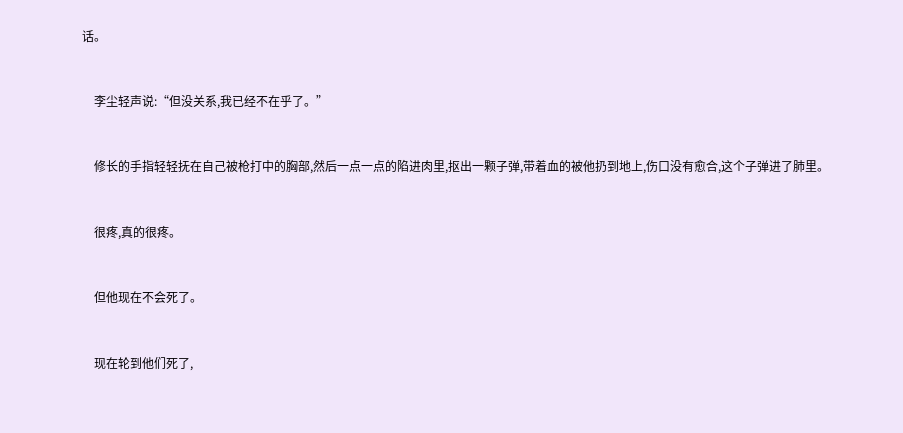话。


    李尘轻声说:“但没关系,我已经不在乎了。”


    修长的手指轻轻抚在自己被枪打中的胸部,然后一点一点的陷进肉里,抠出一颗子弹,带着血的被他扔到地上,伤口没有愈合,这个子弹进了肺里。


    很疼,真的很疼。


    但他现在不会死了。


    现在轮到他们死了,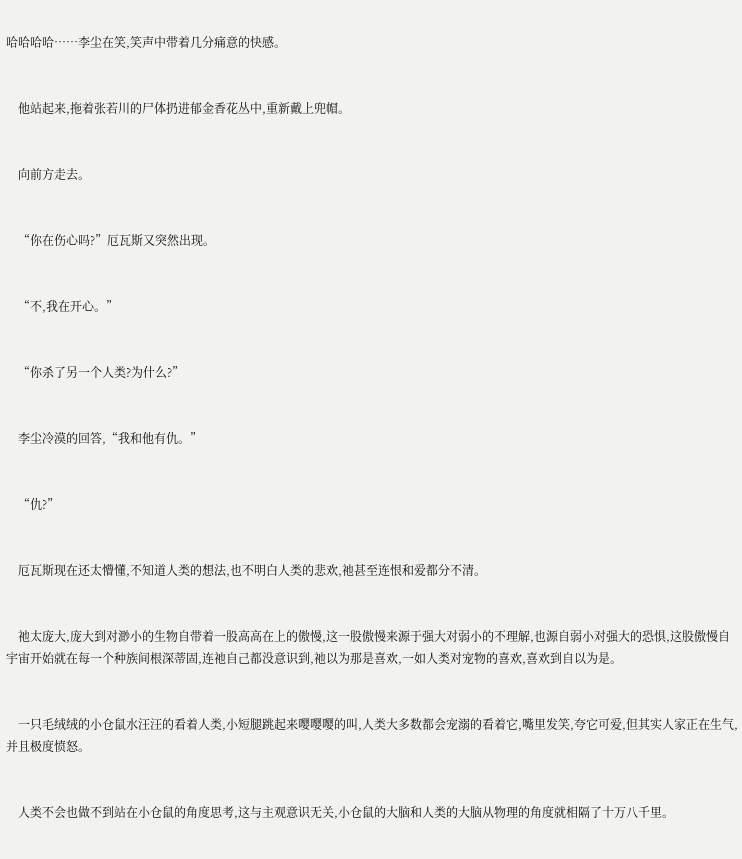哈哈哈哈……李尘在笑,笑声中带着几分痛意的快感。


    他站起来,拖着张若川的尸体扔进郁金香花丛中,重新戴上兜帽。


    向前方走去。


    “你在伤心吗?”厄瓦斯又突然出现。


    “不,我在开心。”


    “你杀了另一个人类?为什么?”


    李尘冷漠的回答,“我和他有仇。”


    “仇?”


    厄瓦斯现在还太懵懂,不知道人类的想法,也不明白人类的悲欢,祂甚至连恨和爱都分不清。


    祂太庞大,庞大到对渺小的生物自带着一股高高在上的傲慢,这一股傲慢来源于强大对弱小的不理解,也源自弱小对强大的恐惧,这股傲慢自宇宙开始就在每一个种族间根深蒂固,连祂自己都没意识到,祂以为那是喜欢,一如人类对宠物的喜欢,喜欢到自以为是。


    一只毛绒绒的小仓鼠水汪汪的看着人类,小短腿跳起来嘤嘤嘤的叫,人类大多数都会宠溺的看着它,嘴里发笑,夸它可爱,但其实人家正在生气,并且极度愤怒。


    人类不会也做不到站在小仓鼠的角度思考,这与主观意识无关,小仓鼠的大脑和人类的大脑从物理的角度就相隔了十万八千里。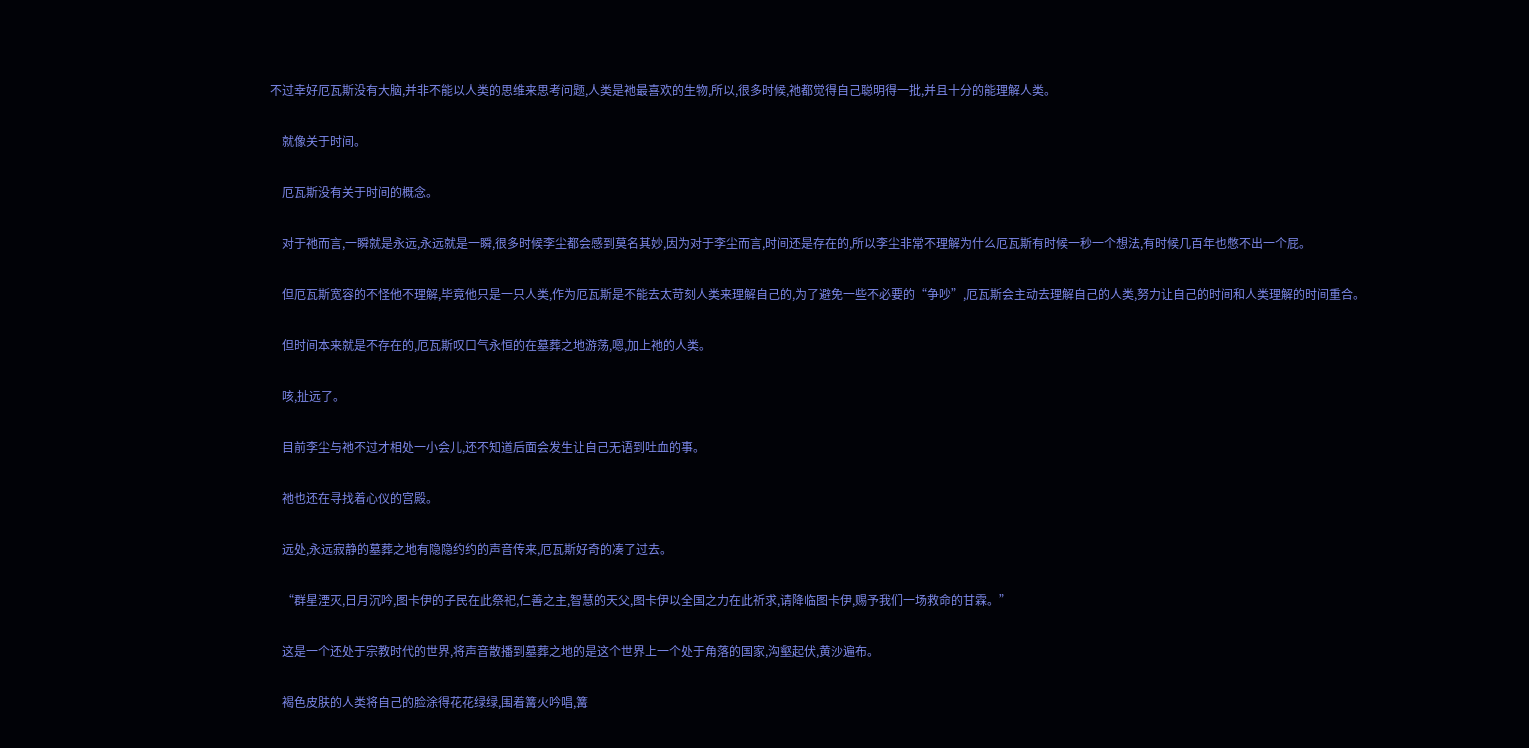不过幸好厄瓦斯没有大脑,并非不能以人类的思维来思考问题,人类是祂最喜欢的生物,所以,很多时候,祂都觉得自己聪明得一批,并且十分的能理解人类。


    就像关于时间。


    厄瓦斯没有关于时间的概念。


    对于祂而言,一瞬就是永远,永远就是一瞬,很多时候李尘都会感到莫名其妙,因为对于李尘而言,时间还是存在的,所以李尘非常不理解为什么厄瓦斯有时候一秒一个想法,有时候几百年也憋不出一个屁。


    但厄瓦斯宽容的不怪他不理解,毕竟他只是一只人类,作为厄瓦斯是不能去太苛刻人类来理解自己的,为了避免一些不必要的“争吵”,厄瓦斯会主动去理解自己的人类,努力让自己的时间和人类理解的时间重合。


    但时间本来就是不存在的,厄瓦斯叹口气永恒的在墓葬之地游荡,嗯,加上祂的人类。


    咳,扯远了。


    目前李尘与祂不过才相处一小会儿,还不知道后面会发生让自己无语到吐血的事。


    祂也还在寻找着心仪的宫殿。


    远处,永远寂静的墓葬之地有隐隐约约的声音传来,厄瓦斯好奇的凑了过去。


    “群星湮灭,日月沉吟,图卡伊的子民在此祭祀,仁善之主,智慧的天父,图卡伊以全国之力在此祈求,请降临图卡伊,赐予我们一场救命的甘霖。”


    这是一个还处于宗教时代的世界,将声音散播到墓葬之地的是这个世界上一个处于角落的国家,沟壑起伏,黄沙遍布。


    褐色皮肤的人类将自己的脸涂得花花绿绿,围着篝火吟唱,篝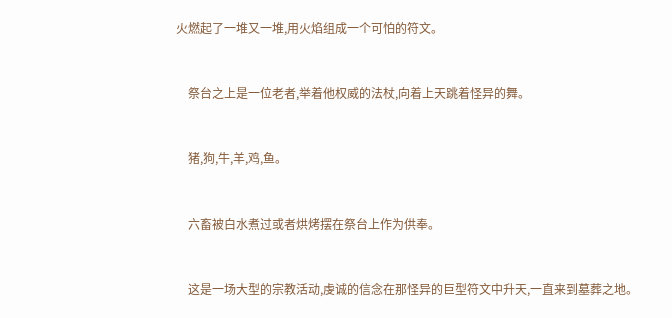火燃起了一堆又一堆,用火焰组成一个可怕的符文。


    祭台之上是一位老者,举着他权威的法杖,向着上天跳着怪异的舞。


    猪,狗,牛,羊,鸡,鱼。


    六畜被白水煮过或者烘烤摆在祭台上作为供奉。


    这是一场大型的宗教活动,虔诚的信念在那怪异的巨型符文中升天,一直来到墓葬之地。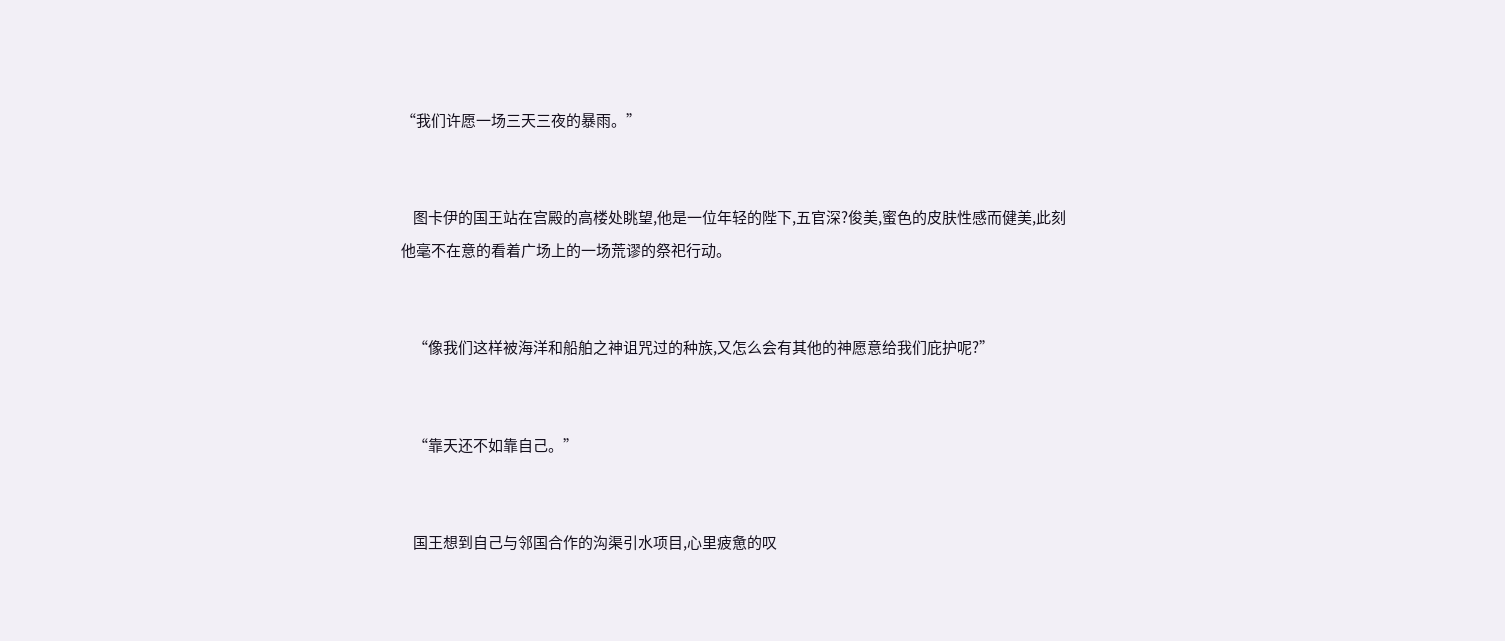“我们许愿一场三天三夜的暴雨。”


    图卡伊的国王站在宫殿的高楼处眺望,他是一位年轻的陛下,五官深?俊美,蜜色的皮肤性感而健美,此刻他毫不在意的看着广场上的一场荒谬的祭祀行动。


    “像我们这样被海洋和船舶之神诅咒过的种族,又怎么会有其他的神愿意给我们庇护呢?”


    “靠天还不如靠自己。”


    国王想到自己与邻国合作的沟渠引水项目,心里疲惫的叹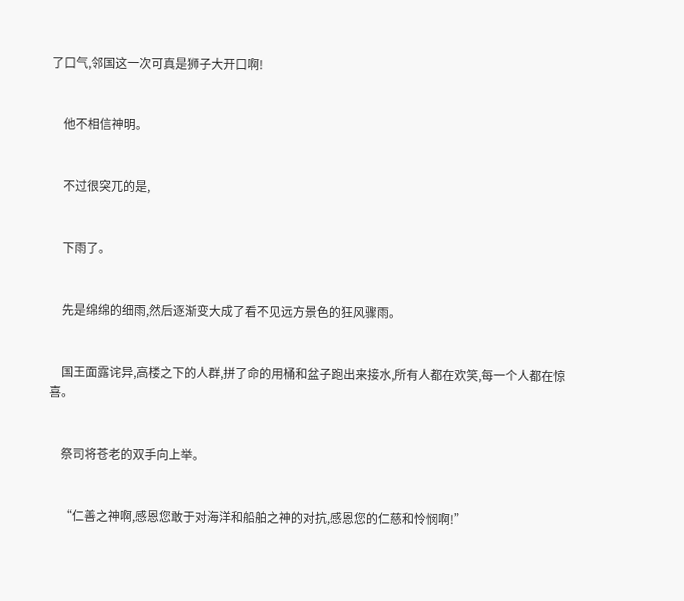了口气,邻国这一次可真是狮子大开口啊!


    他不相信神明。


    不过很突兀的是,


    下雨了。


    先是绵绵的细雨,然后逐渐变大成了看不见远方景色的狂风骤雨。


    国王面露诧异,高楼之下的人群,拼了命的用桶和盆子跑出来接水,所有人都在欢笑,每一个人都在惊喜。


    祭司将苍老的双手向上举。


    “仁善之神啊,感恩您敢于对海洋和船舶之神的对抗,感恩您的仁慈和怜悯啊!”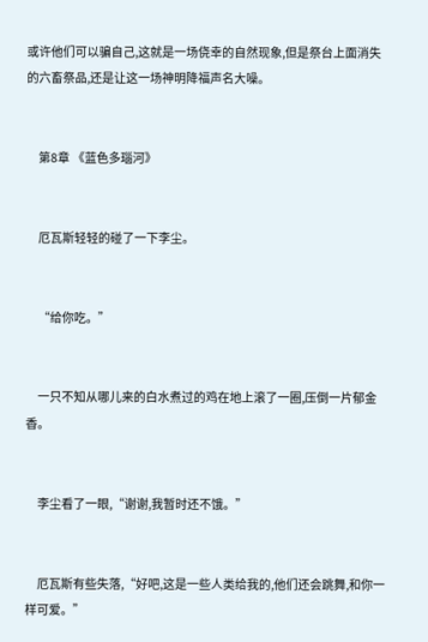或许他们可以骗自己,这就是一场侥幸的自然现象,但是祭台上面消失的六畜祭品,还是让这一场神明降福声名大噪。


    第8章 《蓝色多瑙河》


    厄瓦斯轻轻的碰了一下李尘。


    “给你吃。”


    一只不知从哪儿来的白水煮过的鸡在地上滚了一圈,压倒一片郁金香。


    李尘看了一眼,“谢谢,我暂时还不饿。”


    厄瓦斯有些失落,“好吧,这是一些人类给我的,他们还会跳舞,和你一样可爱。”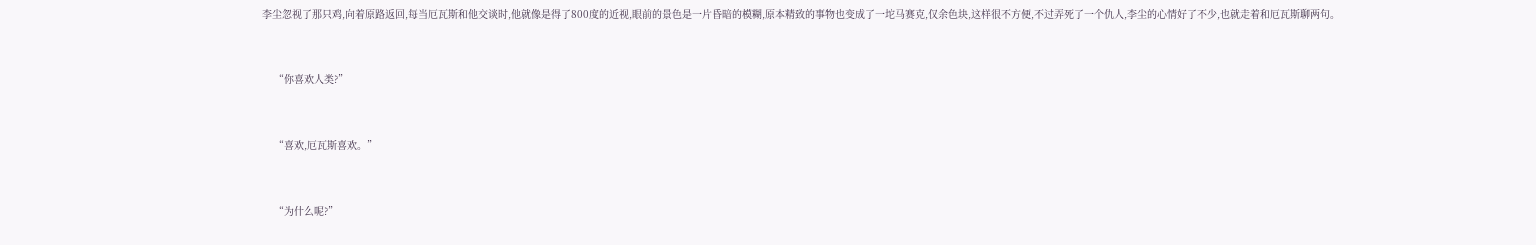李尘忽视了那只鸡,向着原路返回,每当厄瓦斯和他交谈时,他就像是得了800度的近视,眼前的景色是一片昏暗的模糊,原本精致的事物也变成了一坨马赛克,仅余色块,这样很不方便,不过弄死了一个仇人,李尘的心情好了不少,也就走着和厄瓦斯聊两句。


    “你喜欢人类?”


    “喜欢,厄瓦斯喜欢。”


    “为什么呢?”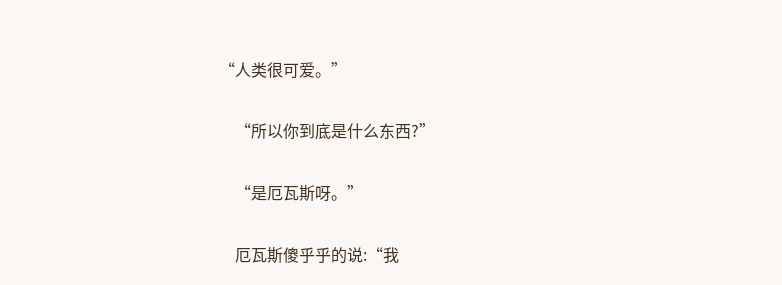“人类很可爱。”


    “所以你到底是什么东西?”


    “是厄瓦斯呀。”


    厄瓦斯傻乎乎的说:“我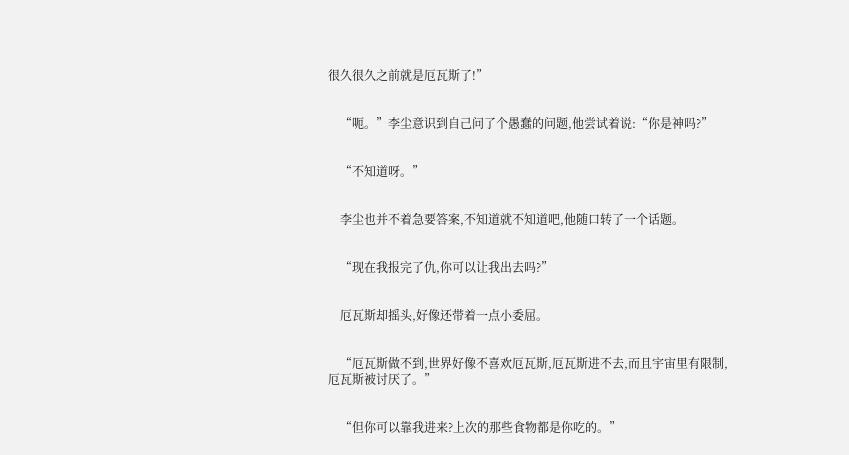很久很久之前就是厄瓦斯了!”


    “呃。”李尘意识到自己问了个愚蠢的问题,他尝试着说:“你是神吗?”


    “不知道呀。”


    李尘也并不着急要答案,不知道就不知道吧,他随口转了一个话题。


    “现在我报完了仇,你可以让我出去吗?”


    厄瓦斯却摇头,好像还带着一点小委屈。


    “厄瓦斯做不到,世界好像不喜欢厄瓦斯,厄瓦斯进不去,而且宇宙里有限制,厄瓦斯被讨厌了。”


    “但你可以靠我进来?上次的那些食物都是你吃的。”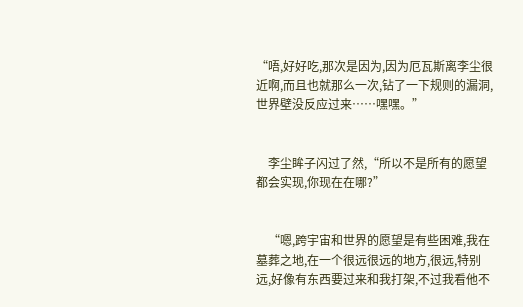“唔,好好吃,那次是因为,因为厄瓦斯离李尘很近啊,而且也就那么一次,钻了一下规则的漏洞,世界壁没反应过来……嘿嘿。”


    李尘眸子闪过了然,“所以不是所有的愿望都会实现,你现在在哪?”


    “嗯,跨宇宙和世界的愿望是有些困难,我在墓葬之地,在一个很远很远的地方,很远,特别远,好像有东西要过来和我打架,不过我看他不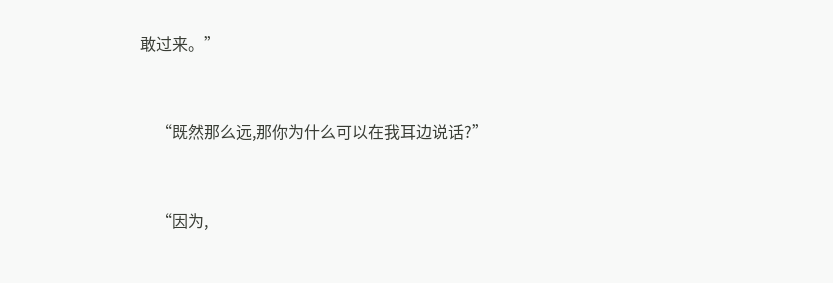敢过来。”


    “既然那么远,那你为什么可以在我耳边说话?”


    “因为,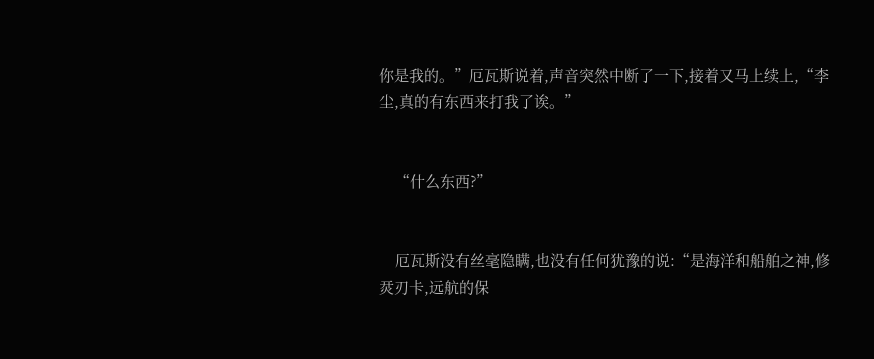你是我的。”厄瓦斯说着,声音突然中断了一下,接着又马上续上,“李尘,真的有东西来打我了诶。”


    “什么东西?”


    厄瓦斯没有丝毫隐瞒,也没有任何犹豫的说:“是海洋和船舶之神,修烎刃卡,远航的保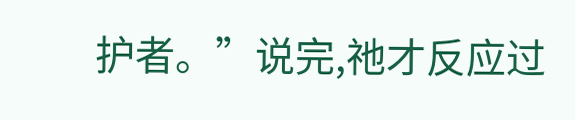护者。”说完,祂才反应过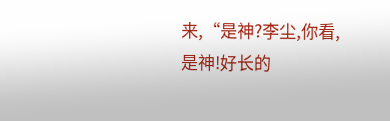来,“是神?李尘,你看,是神!好长的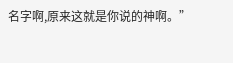名字啊,原来这就是你说的神啊。”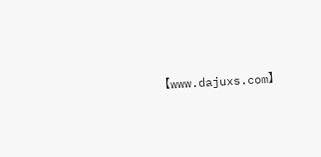【www.dajuxs.com】